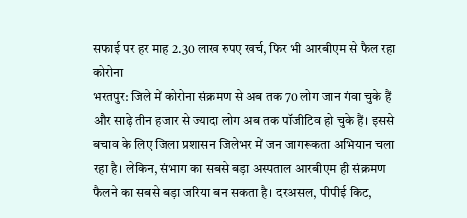सफाई पर हर माह 2.30 लाख रुपए खर्च, फिर भी आरबीएम से फैल रहा कोरोना
भरतपुर: जिले में कोरोना संक्रमण से अब तक 70 लोग जान गंवा चुके हैं और साढ़े तीन हजार से ज्यादा लोग अब तक पॉजीटिव हो चुके हैं। इससे बचाव के लिए जिला प्रशासन जिलेभर में जन जागरूकता अभियान चला रहा है। लेकिन, संभाग का सबसे बड़ा अस्पताल आरबीएम ही संक्रमण फैलने का सबसे बड़ा जरिया बन सकता है। दरअसल, पीपीई किट,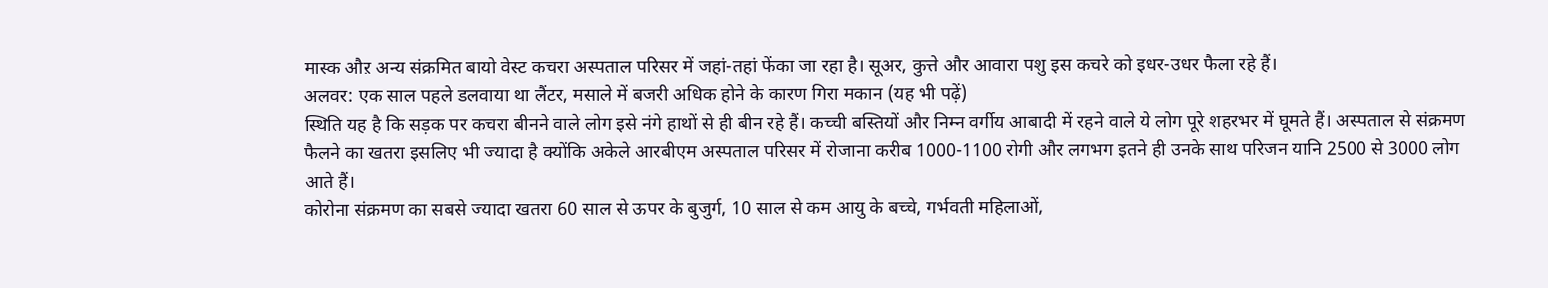मास्क औऱ अन्य संक्रमित बायो वेस्ट कचरा अस्पताल परिसर में जहां-तहां फेंका जा रहा है। सूअर, कुत्ते और आवारा पशु इस कचरे को इधर-उधर फैला रहे हैं।
अलवर: एक साल पहले डलवाया था लैंटर, मसाले में बजरी अधिक होने के कारण गिरा मकान (यह भी पढ़ें)
स्थिति यह है कि सड़क पर कचरा बीनने वाले लोग इसे नंगे हाथों से ही बीन रहे हैं। कच्ची बस्तियों और निम्न वर्गीय आबादी में रहने वाले ये लोग पूरे शहरभर में घूमते हैं। अस्पताल से संक्रमण फैलने का खतरा इसलिए भी ज्यादा है क्योंकि अकेले आरबीएम अस्पताल परिसर में रोजाना करीब 1000-1100 रोगी और लगभग इतने ही उनके साथ परिजन यानि 2500 से 3000 लोग आते हैं।
कोरोना संक्रमण का सबसे ज्यादा खतरा 60 साल से ऊपर के बुजुर्ग, 10 साल से कम आयु के बच्चे, गर्भवती महिलाओं,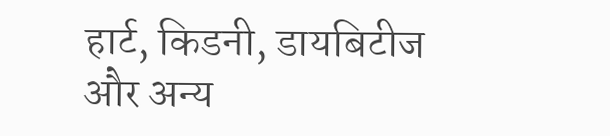हार्ट, किडनी, डायबिटीज और अन्य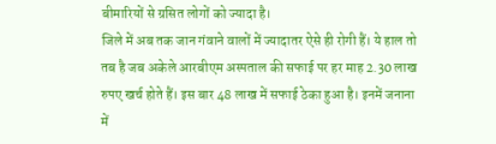बीमारियों से ग्रसित लोगों को ज्यादा है।
जिले में अब तक जान गंवाने वालों में ज्यादातर ऐसे ही रोगी हैं। ये हाल तो तब है जब अकेले आरबीएम अस्पताल की सफाई पर हर माह 2.30 लाख रुपए खर्च होते हैं। इस बार 48 लाख में सफाई ठेका हुआ है। इनमें जनाना में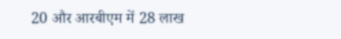20 और आरबीएम में 28 लाख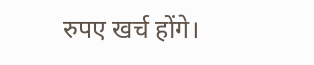रुपए खर्च होंगे।